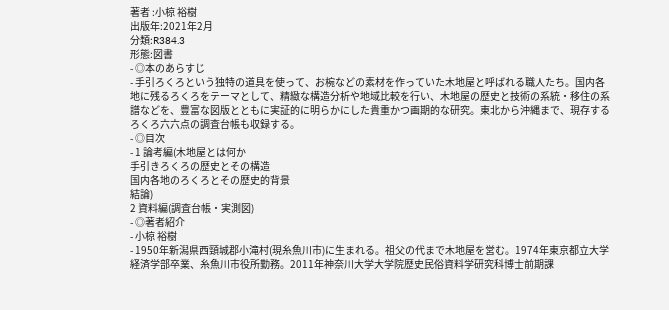著者 :小椋 裕樹
出版年:2021年2月
分類:R384.3
形態:図書
- ◎本のあらすじ
- 手引ろくろという独特の道具を使って、お椀などの素材を作っていた木地屋と呼ばれる職人たち。国内各地に残るろくろをテーマとして、精緻な構造分析や地域比較を行い、木地屋の歴史と技術の系統・移住の系譜などを、豊富な図版とともに実証的に明らかにした貴重かつ画期的な研究。東北から沖縄まで、現存するろくろ六六点の調査台帳も収録する。
- ◎目次
- 1 論考編(木地屋とは何か
手引きろくろの歴史とその構造
国内各地のろくろとその歴史的背景
結論)
2 資料編(調査台帳・実測図)
- ◎著者紹介
- 小椋 裕樹
- 1950年新潟県西頸城郡小滝村(現糸魚川市)に生まれる。祖父の代まで木地屋を営む。1974年東京都立大学経済学部卒業、糸魚川市役所勤務。2011年神奈川大学大学院歴史民俗資料学研究科博士前期課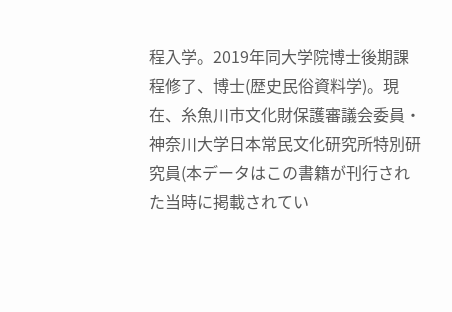程入学。2019年同大学院博士後期課程修了、博士(歴史民俗資料学)。現在、糸魚川市文化財保護審議会委員・神奈川大学日本常民文化研究所特別研究員(本データはこの書籍が刊行された当時に掲載されてい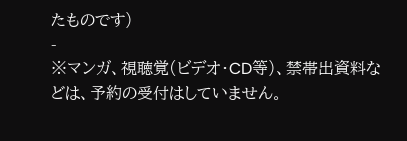たものです)
-
※マンガ、視聴覚(ビデオ・CD等)、禁帯出資料などは、予約の受付はしていません。